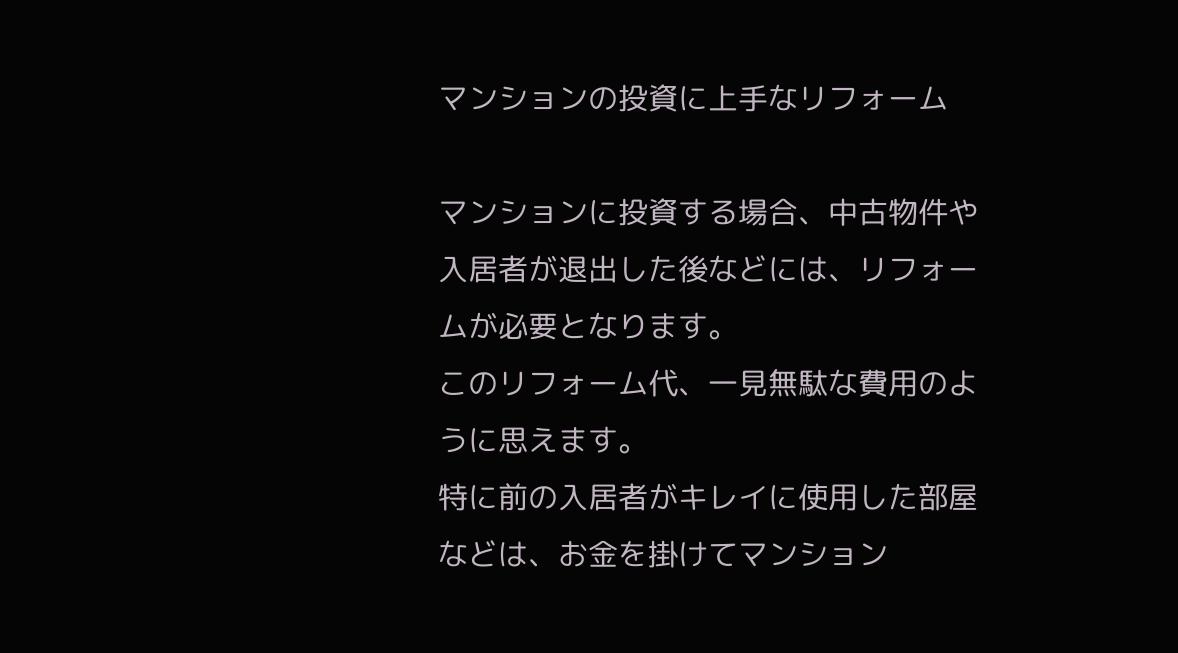マンションの投資に上手なリフォーム

マンションに投資する場合、中古物件や入居者が退出した後などには、リフォームが必要となります。
このリフォーム代、一見無駄な費用のように思えます。
特に前の入居者がキレイに使用した部屋などは、お金を掛けてマンション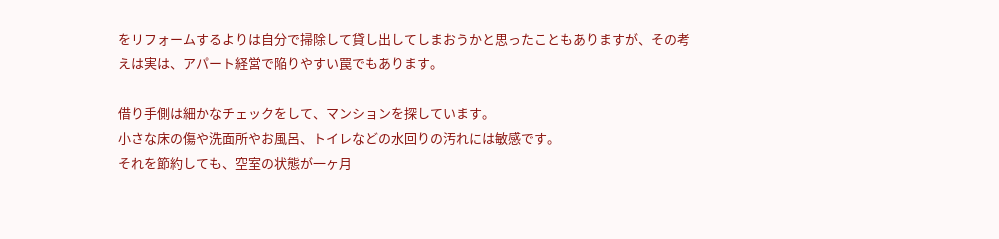をリフォームするよりは自分で掃除して貸し出してしまおうかと思ったこともありますが、その考えは実は、アパート経営で陥りやすい罠でもあります。

借り手側は細かなチェックをして、マンションを探しています。
小さな床の傷や洗面所やお風呂、トイレなどの水回りの汚れには敏感です。
それを節約しても、空室の状態が一ヶ月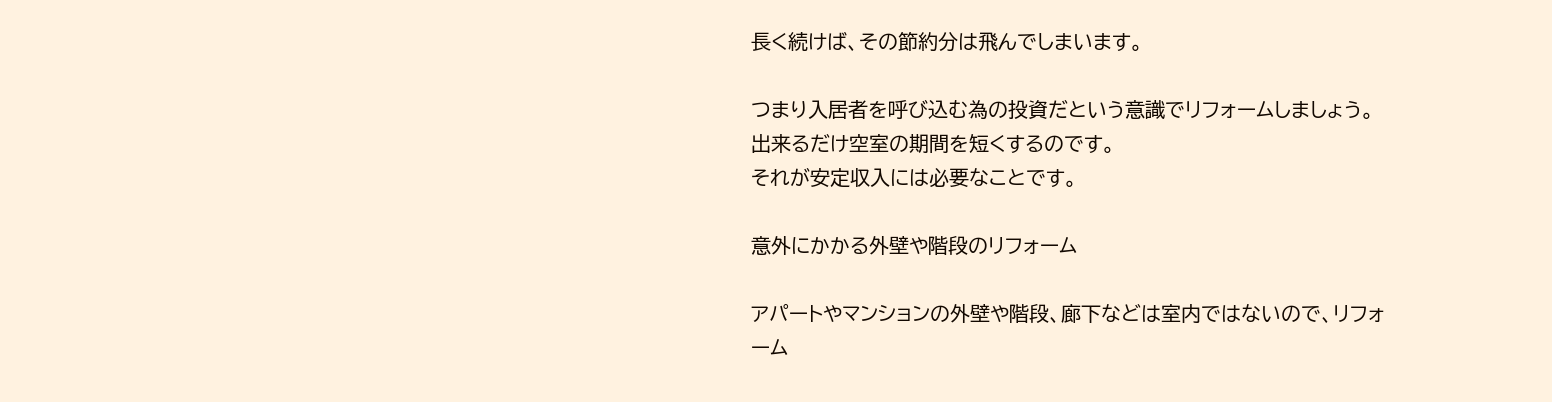長く続けば、その節約分は飛んでしまいます。

つまり入居者を呼び込む為の投資だという意識でリフォームしましょう。
出来るだけ空室の期間を短くするのです。
それが安定収入には必要なことです。

意外にかかる外壁や階段のリフォーム

アパートやマンションの外壁や階段、廊下などは室内ではないので、リフォーム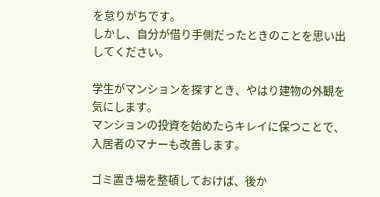を怠りがちです。
しかし、自分が借り手側だったときのことを思い出してください。

学生がマンションを探すとき、やはり建物の外観を気にします。
マンションの投資を始めたらキレイに保つことで、入居者のマナーも改善します。

ゴミ置き場を整頓しておけば、後か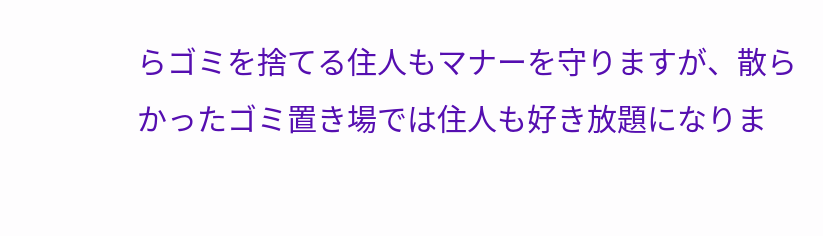らゴミを捨てる住人もマナーを守りますが、散らかったゴミ置き場では住人も好き放題になりま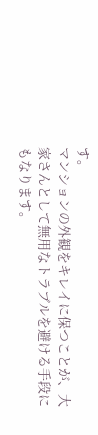す。
マンションの外観をキレイに保つことが、大家さんとして無用なトラブルを避ける手段にもなります。